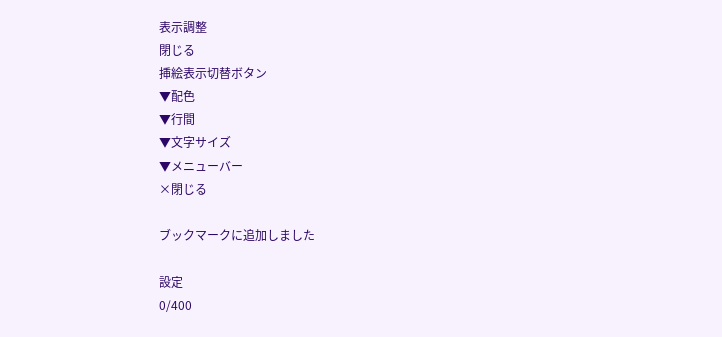表示調整
閉じる
挿絵表示切替ボタン
▼配色
▼行間
▼文字サイズ
▼メニューバー
×閉じる

ブックマークに追加しました

設定
0/400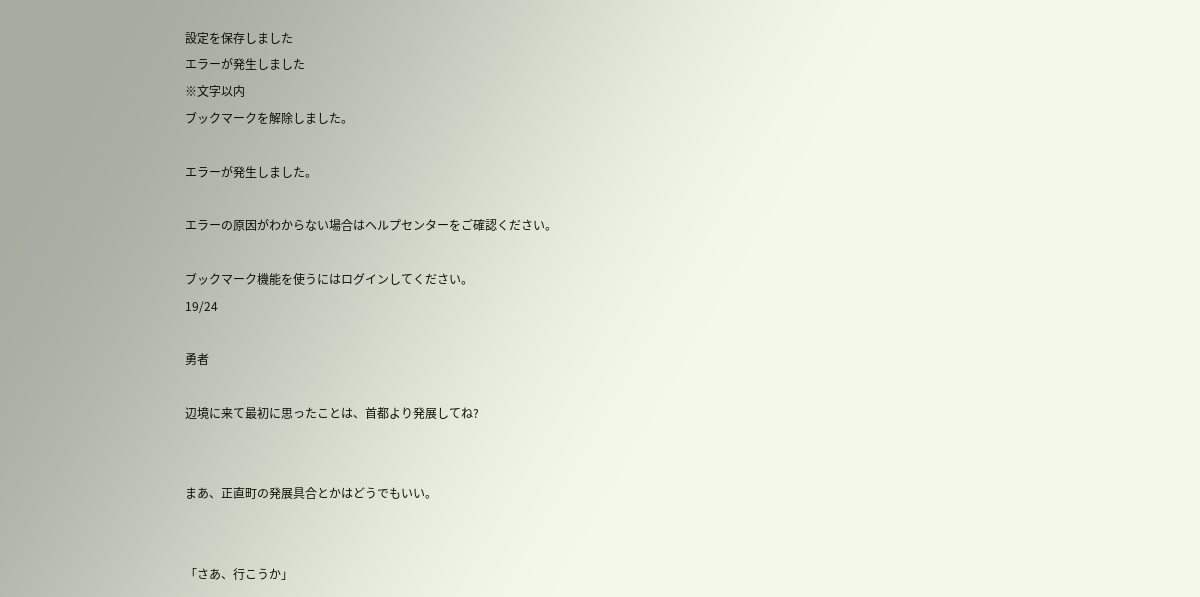設定を保存しました
エラーが発生しました
※文字以内
ブックマークを解除しました。

エラーが発生しました。

エラーの原因がわからない場合はヘルプセンターをご確認ください。

ブックマーク機能を使うにはログインしてください。
19/24

勇者

辺境に来て最初に思ったことは、首都より発展してね?


まあ、正直町の発展具合とかはどうでもいい。


「さあ、行こうか」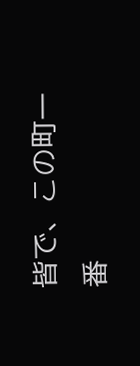皆で、この町一番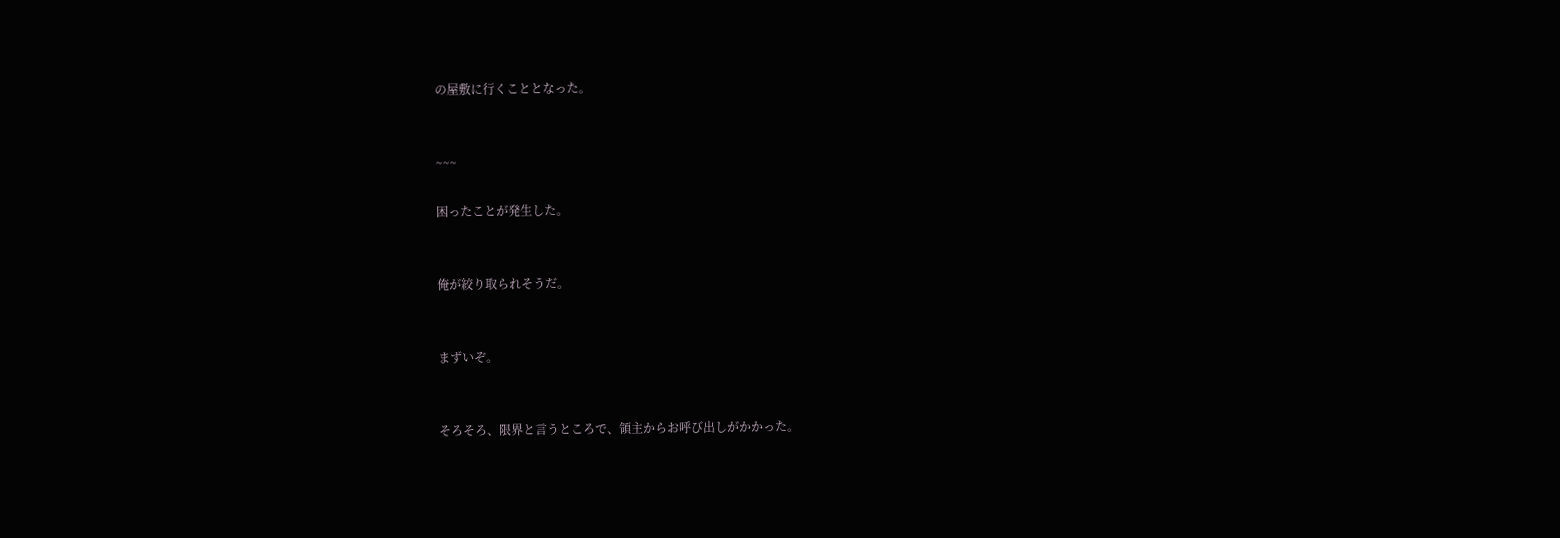の屋敷に行くこととなった。


~~~

困ったことが発生した。


俺が絞り取られそうだ。


まずいぞ。


そろそろ、限界と言うところで、領主からお呼び出しがかかった。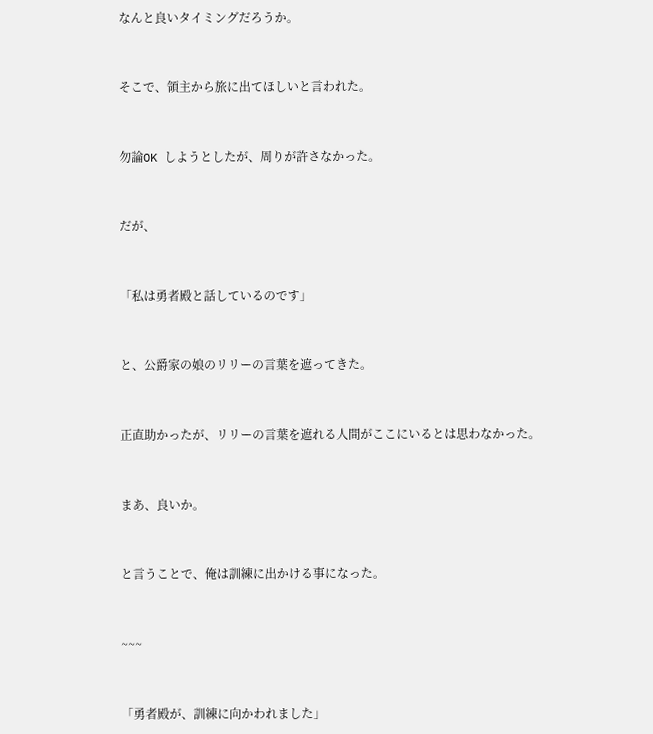なんと良いタイミングだろうか。


そこで、領主から旅に出てほしいと言われた。


勿論OK しようとしたが、周りが許さなかった。


だが、


「私は勇者殿と話しているのです」


と、公爵家の娘のリリーの言葉を遮ってきた。


正直助かったが、リリーの言葉を遮れる人間がここにいるとは思わなかった。


まあ、良いか。


と言うことで、俺は訓練に出かける事になった。


~~~


「勇者殿が、訓練に向かわれました」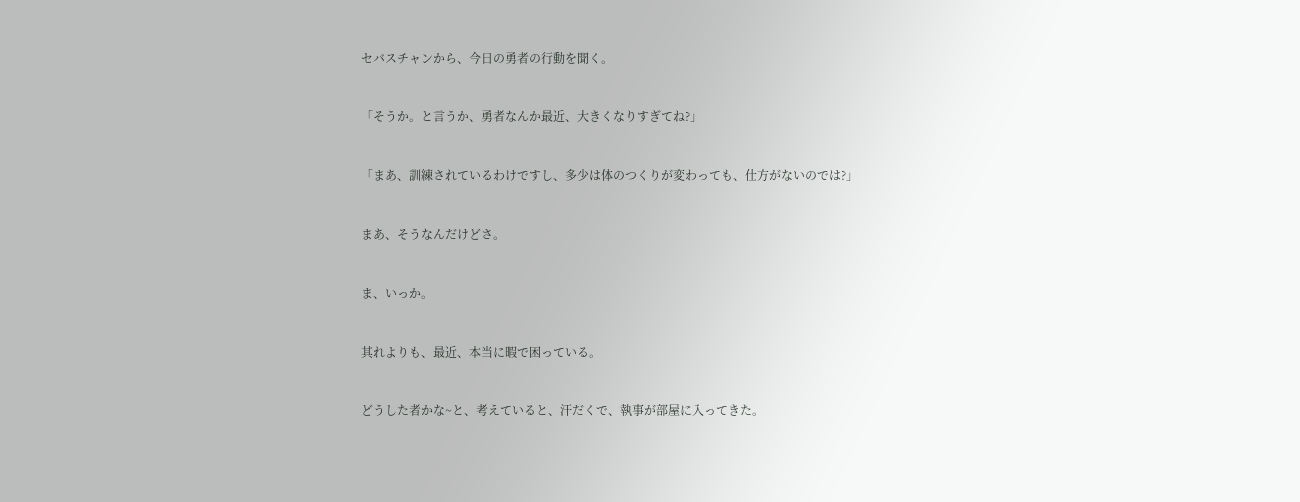セバスチャンから、今日の勇者の行動を聞く。


「そうか。と言うか、勇者なんか最近、大きくなりすぎてね?」


「まあ、訓練されているわけですし、多少は体のつくりが変わっても、仕方がないのでは?」


まあ、そうなんだけどさ。


ま、いっか。


其れよりも、最近、本当に暇で困っている。


どうした者かな~と、考えていると、汗だくで、執事が部屋に入ってきた。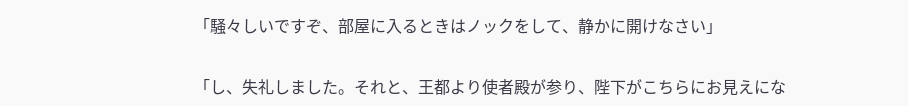「騒々しいですぞ、部屋に入るときはノックをして、静かに開けなさい」


「し、失礼しました。それと、王都より使者殿が参り、陛下がこちらにお見えにな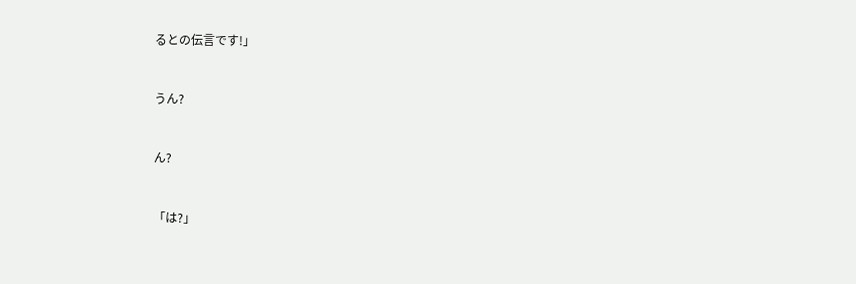るとの伝言です!」


うん?


ん?


「は?」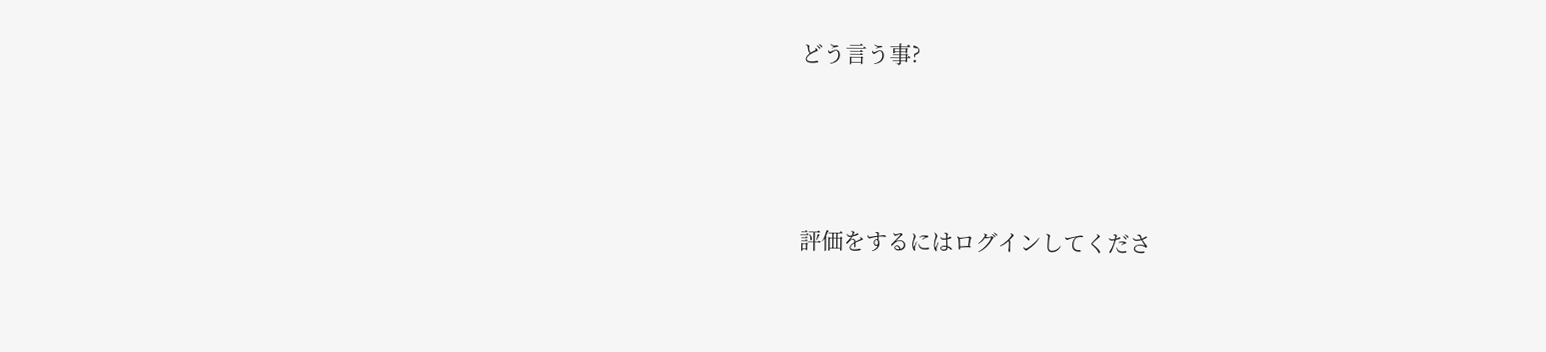どう言う事?




評価をするにはログインしてくださ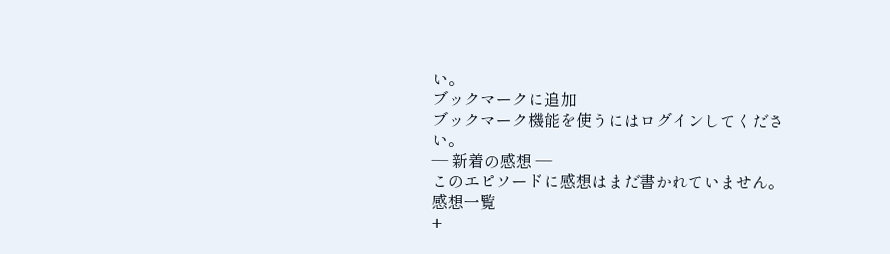い。
ブックマークに追加
ブックマーク機能を使うにはログインしてください。
― 新着の感想 ―
このエピソードに感想はまだ書かれていません。
感想一覧
+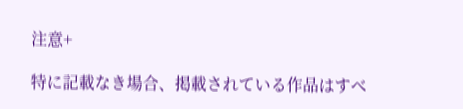注意+

特に記載なき場合、掲載されている作品はすべ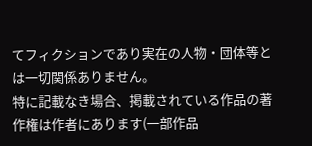てフィクションであり実在の人物・団体等とは一切関係ありません。
特に記載なき場合、掲載されている作品の著作権は作者にあります(一部作品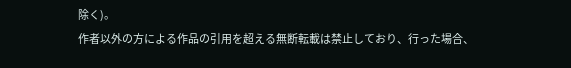除く)。
作者以外の方による作品の引用を超える無断転載は禁止しており、行った場合、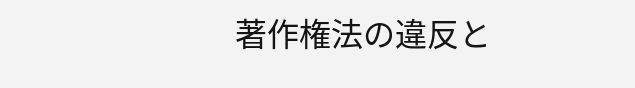著作権法の違反と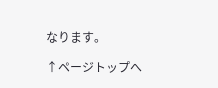なります。

↑ページトップへ